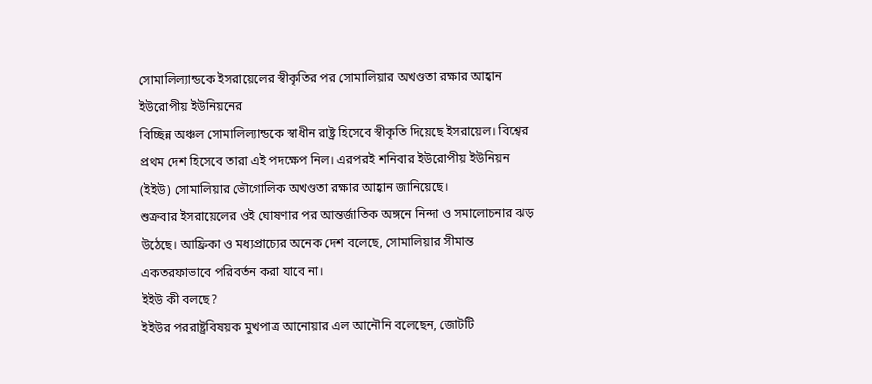সোমালিল্যান্ডকে ইসরায়েলের স্বীকৃতির পর সোমালিয়ার অখণ্ডতা রক্ষার আহ্বান ইউরোপীয় ইউনিয়নের
বিচ্ছিন্ন অঞ্চল সোমালিল্যান্ডকে স্বাধীন রাষ্ট্র হিসেবে স্বীকৃতি দিয়েছে ইসরায়েল। বিশ্বের প্রথম দেশ হিসেবে তারা এই পদক্ষেপ নিল। এরপরই শনিবার ইউরোপীয় ইউনিয়ন (ইইউ) সোমালিয়ার ভৌগোলিক অখণ্ডতা রক্ষার আহ্বান জানিয়েছে।
শুক্রবার ইসরায়েলের ওই ঘোষণার পর আন্তর্জাতিক অঙ্গনে নিন্দা ও সমালোচনার ঝড় উঠেছে। আফ্রিকা ও মধ্যপ্রাচ্যের অনেক দেশ বলেছে, সোমালিয়ার সীমান্ত একতরফাভাবে পরিবর্তন করা যাবে না।
ইইউ কী বলছে?
ইইউর পররাষ্ট্রবিষয়ক মুখপাত্র আনোয়ার এল আনৌনি বলেছেন, জোটটি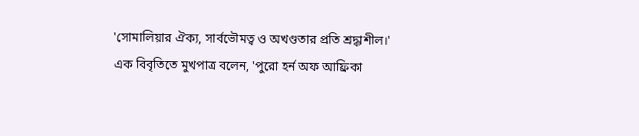'সোমালিয়ার ঐক্য, সার্বভৌমত্ব ও অখণ্ডতার প্রতি শ্রদ্ধাশীল।'
এক বিবৃতিতে মুখপাত্র বলেন, 'পুরো হর্ন অফ আফ্রিকা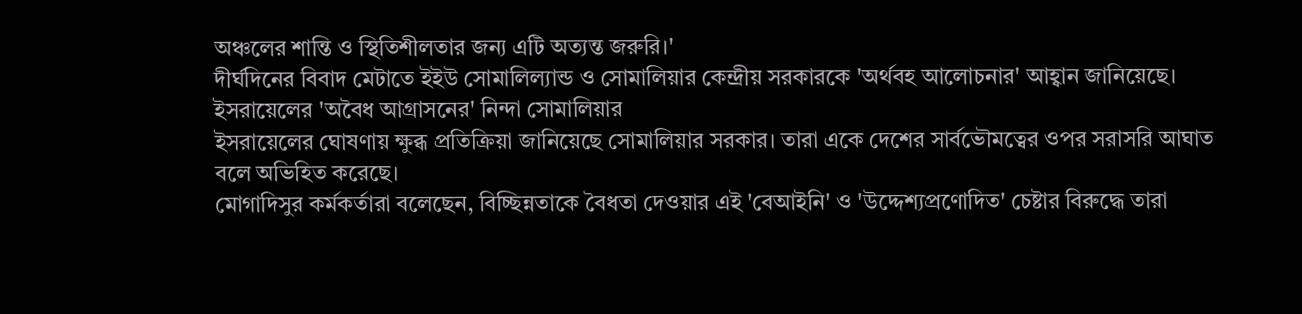অঞ্চলের শান্তি ও স্থিতিশীলতার জন্য এটি অত্যন্ত জরুরি।'
দীর্ঘদিনের বিবাদ মেটাতে ইইউ সোমালিল্যান্ড ও সোমালিয়ার কেন্দ্রীয় সরকারকে 'অর্থবহ আলোচনার' আহ্বান জানিয়েছে।
ইসরায়েলের 'অবৈধ আগ্রাসনের' নিন্দা সোমালিয়ার
ইসরায়েলের ঘোষণায় ক্ষুব্ধ প্রতিক্রিয়া জানিয়েছে সোমালিয়ার সরকার। তারা একে দেশের সার্বভৌমত্বের ওপর সরাসরি আঘাত বলে অভিহিত করেছে।
মোগাদিসুর কর্মকর্তারা বলেছেন, বিচ্ছিন্নতাকে বৈধতা দেওয়ার এই 'বেআইনি' ও 'উদ্দেশ্যপ্রণোদিত' চেষ্টার বিরুদ্ধে তারা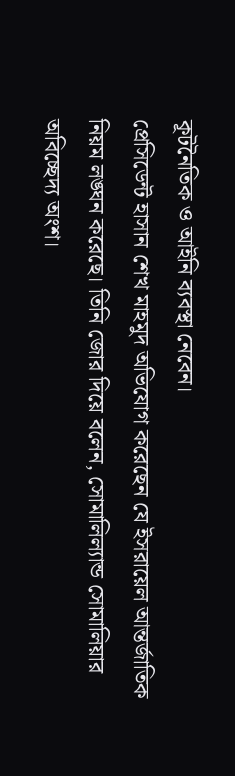কূটনৈতিক ও আইনি ব্যবস্থা নেবেন।
প্রেসিডেন্ট হাসান শেখ মাহমুদ অভিযোগ করেছেন যে ইসরায়েল আন্তর্জাতিক নিয়ম লঙ্ঘন করেছে। তিনি জোর দিয়ে বলেন, সোমালিল্যান্ড সোমালিয়ার অবিচ্ছেদ্য অংশ।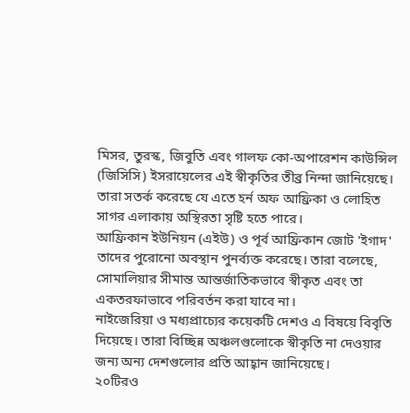মিসর, তুরস্ক, জিবুতি এবং গালফ কো-অপারেশন কাউন্সিল (জিসিসি) ইসরায়েলের এই স্বীকৃতির তীব্র নিন্দা জানিয়েছে। তারা সতর্ক করেছে যে এতে হর্ন অফ আফ্রিকা ও লোহিত সাগর এলাকায় অস্থিরতা সৃষ্টি হতে পারে।
আফ্রিকান ইউনিয়ন (এইউ) ও পূর্ব আফ্রিকান জোট 'ইগাদ' তাদের পুরোনো অবস্থান পুনর্ব্যক্ত করেছে। তারা বলেছে, সোমালিয়ার সীমান্ত আন্তর্জাতিকভাবে স্বীকৃত এবং তা একতরফাভাবে পরিবর্তন করা যাবে না।
নাইজেরিয়া ও মধ্যপ্রাচ্যের কয়েকটি দেশও এ বিষয়ে বিবৃতি দিয়েছে। তারা বিচ্ছিন্ন অঞ্চলগুলোকে স্বীকৃতি না দেওয়ার জন্য অন্য দেশগুলোর প্রতি আহ্বান জানিয়েছে।
২০টিরও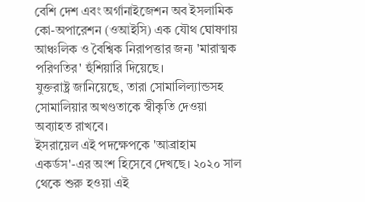বেশি দেশ এবং অর্গানাইজেশন অব ইসলামিক কো-অপারেশন (ওআইসি) এক যৌথ ঘোষণায় আঞ্চলিক ও বৈশ্বিক নিরাপত্তার জন্য 'মারাত্মক পরিণতির' হুঁশিয়ারি দিয়েছে।
যুক্তরাষ্ট্র জানিয়েছে, তারা সোমালিল্যান্ডসহ সোমালিয়ার অখণ্ডতাকে স্বীকৃতি দেওয়া অব্যাহত রাখবে।
ইসরায়েল এই পদক্ষেপকে 'আব্রাহাম একর্ডস'-এর অংশ হিসেবে দেখছে। ২০২০ সাল থেকে শুরু হওয়া এই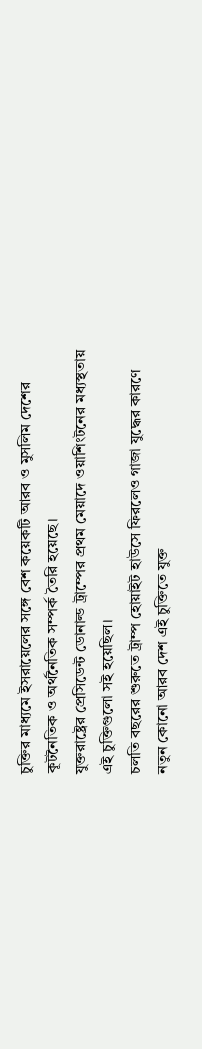চুক্তির মাধ্যমে ইসরায়েলের সঙ্গে বেশ কয়েকটি আরব ও মুসলিম দেশের কূটনৈতিক ও অর্থনৈতিক সম্পর্ক তৈরি হয়েছে।
যুক্তরাষ্ট্রের প্রেসিডেন্ট ডোনাল্ড ট্রাম্পের প্রথম মেয়াদে ওয়াশিংটনের মধ্যস্থতায় এই চুক্তিগুলো সই হয়েছিল।
চলতি বছরের শুরুতে ট্রাম্প হোয়াইট হাউসে ফিরলেও গাজা যুদ্ধের কারণে নতুন কোনো আরব দেশ এই চুক্তিতে যুক্ত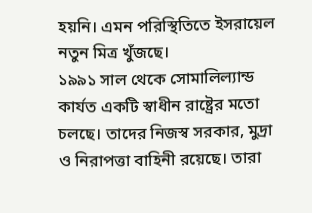হয়নি। এমন পরিস্থিতিতে ইসরায়েল নতুন মিত্র খুঁজছে।
১৯৯১ সাল থেকে সোমালিল্যান্ড কার্যত একটি স্বাধীন রাষ্ট্রের মতো চলছে। তাদের নিজস্ব সরকার, মুদ্রা ও নিরাপত্তা বাহিনী রয়েছে। তারা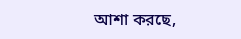আশা করছে,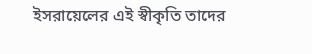ইসরায়েলের এই স্বীকৃতি তাদের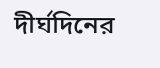দীর্ঘদিনের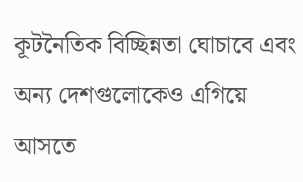কূটনৈতিক বিচ্ছিন্নতা ঘোচাবে এবং অন্য দেশগুলোকেও এগিয়ে আসতে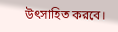উৎসাহিত করবে।